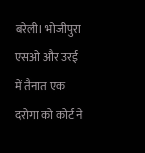बरेली। भोजीपुरा एसओ और उरई में तैनात एक दरोगा को कोर्ट ने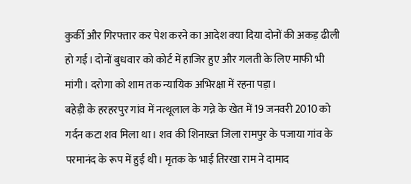कुर्की और गिरफ्तार कर पेश करने का आदेश क्या दिया दोनों की अकड़ ढीली हो गई। दोनों बुधवार को कोर्ट में हाजिर हुए और गलती के लिए माफी भी मांगी। दरोगा को शाम तक न्यायिक अभिरक्षा में रहना पड़ा।
बहेड़ी के हरहरपुर गांव में नत्थूलाल के गन्ने के खेत में 19 जनवरी 2010 को गर्दन कटा शव मिला था। शव की शिनाख्त जिला रामपुर के पजाया गांव के परमानंद के रूप में हुई थी। मृतक के भाई तिरखा राम ने दामाद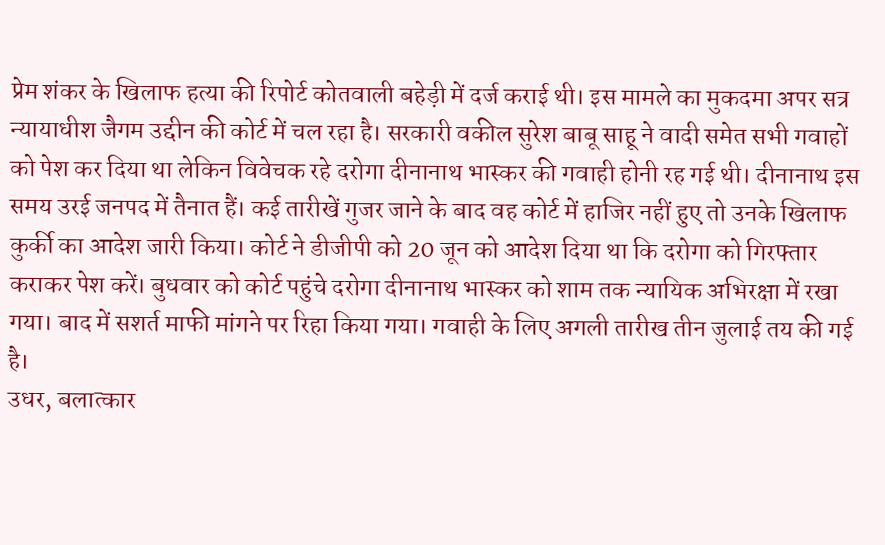प्रेम शंकर के खिलाफ हत्या की रिपोर्ट कोतवाली बहेड़ी में दर्ज कराई थी। इस मामले का मुकदमा अपर सत्र न्यायाधीश जैगम उद्दीन की कोर्ट में चल रहा है। सरकारी वकील सुरेश बाबू साहू ने वादी समेत सभी गवाहों को पेश कर दिया था लेकिन विवेचक रहे दरोगा दीनानाथ भास्कर की गवाही होनी रह गई थी। दीनानाथ इस समय उरई जनपद में तैनात हैं। कई तारीखें गुजर जाने के बाद वह कोर्ट में हाजिर नहीं हुए तो उनके खिलाफ कुर्की का आदेश जारी किया। कोर्ट ने डीजीपी को 20 जून को आदेश दिया था कि दरोगा को गिरफ्तार कराकर पेश करें। बुधवार को कोर्ट पहुंचे दरोगा दीनानाथ भास्कर को शाम तक न्यायिक अभिरक्षा में रखा गया। बाद में सशर्त माफी मांगने पर रिहा किया गया। गवाही के लिए अगली तारीख तीन जुलाई तय की गई है।
उधर, बलात्कार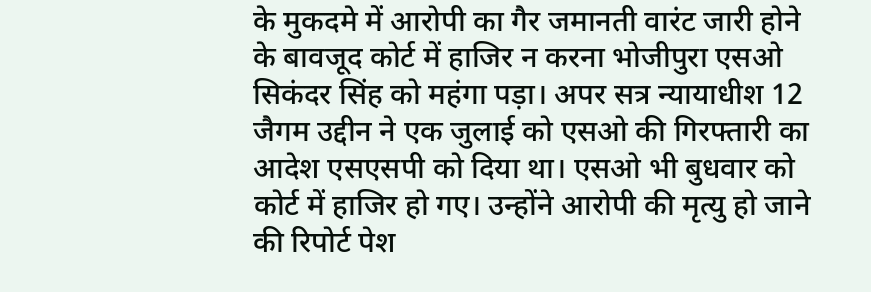के मुकदमे में आरोपी का गैर जमानती वारंट जारी होने के बावजूद कोर्ट में हाजिर न करना भोजीपुरा एसओ सिकंदर सिंह को महंगा पड़ा। अपर सत्र न्यायाधीश 12 जैगम उद्दीन ने एक जुलाई को एसओ की गिरफ्तारी का आदेश एसएसपी को दिया था। एसओ भी बुधवार को कोर्ट में हाजिर हो गए। उन्होंने आरोपी की मृत्यु हो जाने की रिपोर्ट पेश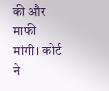की और माफी मांगी। कोर्ट ने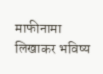माफीनामा लिखाकर भविष्य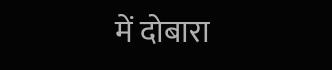में दोबारा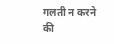गलती न करने की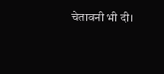चेतावनी भी दी।